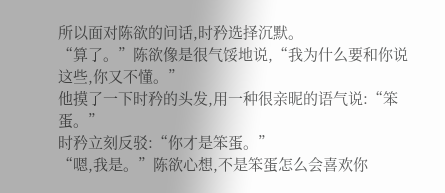所以面对陈欲的问话,时矜选择沉默。
“算了。”陈欲像是很气馁地说,“我为什么要和你说这些,你又不懂。”
他摸了一下时矜的头发,用一种很亲昵的语气说:“笨蛋。”
时矜立刻反驳:“你才是笨蛋。”
“嗯,我是。”陈欲心想,不是笨蛋怎么会喜欢你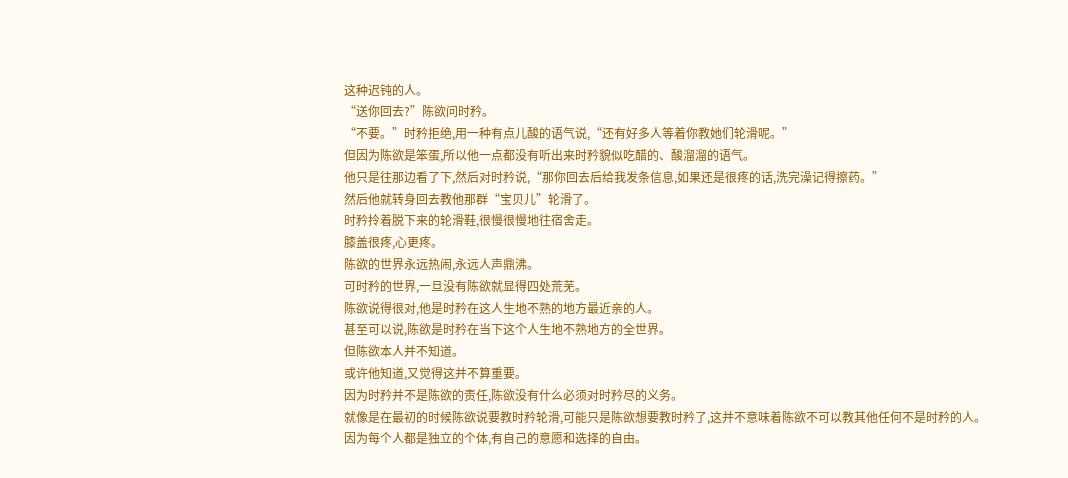这种迟钝的人。
“送你回去?”陈欲问时矜。
“不要。”时矜拒绝,用一种有点儿酸的语气说,“还有好多人等着你教她们轮滑呢。”
但因为陈欲是笨蛋,所以他一点都没有听出来时矜貌似吃醋的、酸溜溜的语气。
他只是往那边看了下,然后对时矜说,“那你回去后给我发条信息,如果还是很疼的话,洗完澡记得擦药。”
然后他就转身回去教他那群“宝贝儿”轮滑了。
时矜拎着脱下来的轮滑鞋,很慢很慢地往宿舍走。
膝盖很疼,心更疼。
陈欲的世界永远热闹,永远人声鼎沸。
可时矜的世界,一旦没有陈欲就显得四处荒芜。
陈欲说得很对,他是时矜在这人生地不熟的地方最近亲的人。
甚至可以说,陈欲是时矜在当下这个人生地不熟地方的全世界。
但陈欲本人并不知道。
或许他知道,又觉得这并不算重要。
因为时矜并不是陈欲的责任,陈欲没有什么必须对时矜尽的义务。
就像是在最初的时候陈欲说要教时矜轮滑,可能只是陈欲想要教时矜了,这并不意味着陈欲不可以教其他任何不是时矜的人。
因为每个人都是独立的个体,有自己的意愿和选择的自由。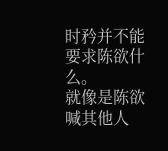时矜并不能要求陈欲什么。
就像是陈欲喊其他人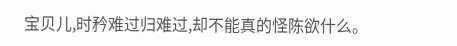宝贝儿,时矜难过归难过,却不能真的怪陈欲什么。